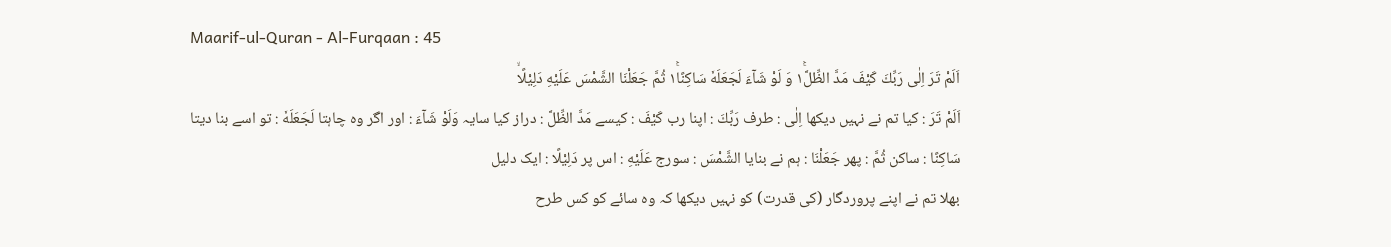Maarif-ul-Quran - Al-Furqaan : 45
اَلَمْ تَرَ اِلٰى رَبِّكَ كَیْفَ مَدَّ الظِّلَّ١ۚ وَ لَوْ شَآءَ لَجَعَلَهٗ سَاكِنًا١ۚ ثُمَّ جَعَلْنَا الشَّمْسَ عَلَیْهِ دَلِیْلًاۙ
اَلَمْ تَرَ : کیا تم نے نہیں دیکھا اِلٰى : طرف رَبِّكَ : اپنا رب كَيْفَ : کیسے مَدَّ الظِّلَّ : دراز کیا سایہ وَلَوْ شَآءَ : اور اگر وہ چاہتا لَجَعَلَهٗ : تو اسے بنا دیتا سَاكِنًا : ساکن ثُمَّ : پھر جَعَلْنَا : ہم نے بنایا الشَّمْسَ : سورج عَلَيْهِ : اس پر دَلِيْلًا : ایک دلیل
بھلا تم نے اپنے پروردگار (کی قدرت) کو نہیں دیکھا کہ وہ سائے کو کس طرح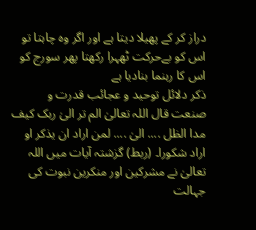دراز کر کے پھیلا دیتا ہے اور اگر وہ چاہتا تو اس کو بےحرکت ٹھہرا رکھتا پھر سورج کو اس کا رہنما بنادیا ہے
ذکر دلائل توحید و عجائب قدرت و صنعت قال اللہ تعالیٰ الم تر الیٰ ربک کیف مدا الظل .... الیٰ .... لمن اراد ان یذکر او اراد شکورا۔ (ربط) گزشتہ آیات میں اللہ تعالیٰ نے مشرکین اور منکرین نبوت کی جہالت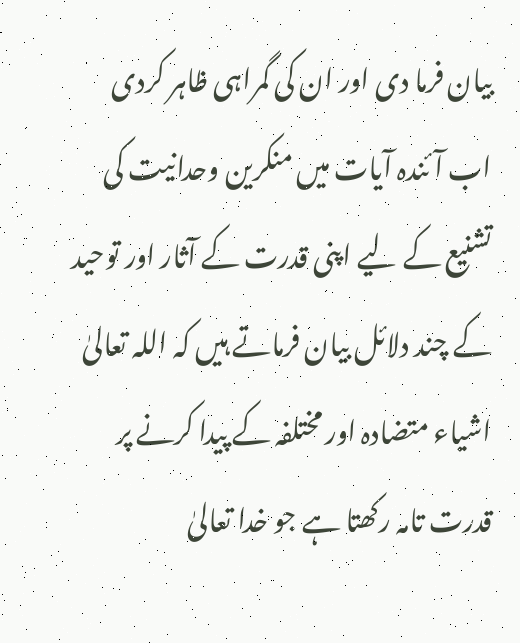بیان فرما دی اور ان کی گمراہی ظاہر کردی اب آئندہ آیات میں منکرین وحدانیت کی تشنیع کے لیے اپنی قدرت کے آثار اور توحید کے چند دلائل بیان فرماتے ہیں کہ اللہ تعالیٰ اشیاء متضادہ اور مختلفہ کے پیدا کرنے پر قدرت تامہ رکھتا ہے جو خدا تعالیٰ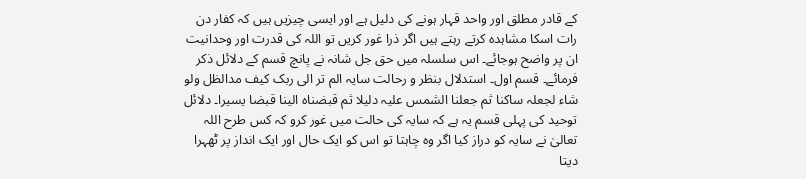کے قادر مطلق اور واحد قہار ہونے کی دلیل ہے اور ایسی چیزیں ہیں کہ کفار دن رات اسکا مشاہدہ کرتے رہتے ہیں اگر ذرا غور کریں تو اللہ کی قدرت اور وحدانیت ان پر واضح ہوجائے۔ اس سلسلہ میں حق جل شانہ نے پانچ قسم کے دلائل ذکر فرمائے۔ قسم اول۔ استدلال بنظر و رحالت سایہ الم تر الی ربک کیف مدالظل ولو شاء لجعلہ ساکنا ثم جعلنا الشمس علیہ دلیلا ثم قبضناہ الینا قبضا یسیرا۔ دلائل توحید کی پہلی قسم یہ ہے کہ سایہ کی حالت میں غور کرو کہ کس طرح اللہ تعالیٰ نے سایہ کو دراز کیا اگر وہ چاہتا تو اس کو ایک حال اور ایک انداز پر ٹھہرا دیتا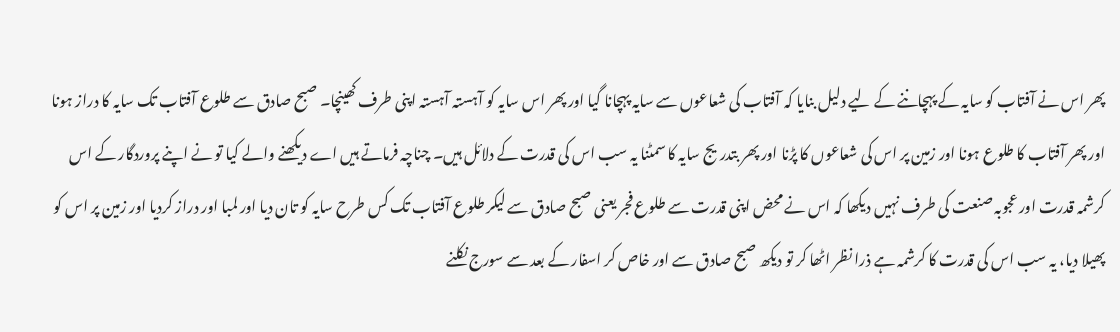پھر اس نے آفتاب کو سایہ کے پہچاننے کے لیے دلیل بنایا کہ آفتاب کی شعاعوں سے سایہ پہچانا گیا اور پھر اس سایہ کو آہستہ آہستہ اپنی طرف کھینچا۔ صبح صادق سے طلوع آفتاب تک سایہ کا دراز ہونا اور پھر آفتاب کا طلوع ہونا اور زمین پر اس کی شعاعوں کا پڑنا اور پھر بتدریج سایہ کا سمٹنا یہ سب اس کی قدرت کے دلائل ہیں۔ چناچہ فرماتے ہیں اے دیکھنے والے کیا تو نے اپنے پروردگار کے اس کرشمہ قدرت اور عجوبہ صنعت کی طرف نہیں دیکھا کہ اس نے محض اپنی قدرت سے طلوع فجر یعنی صبح صادق سے لیکر طلوع آفتاب تک کس طرح سایہ کو تان دیا اور لمبا اور دراز کردیا اور زمین پر اس کو پھیلا دیا، یہ سب اس کی قدرت کا کرشمہ ہے ذرا نظر اٹھا کر تو دیکھ صبح صادق سے اور خاص کر اسفار کے بعد سے سورج نکلنے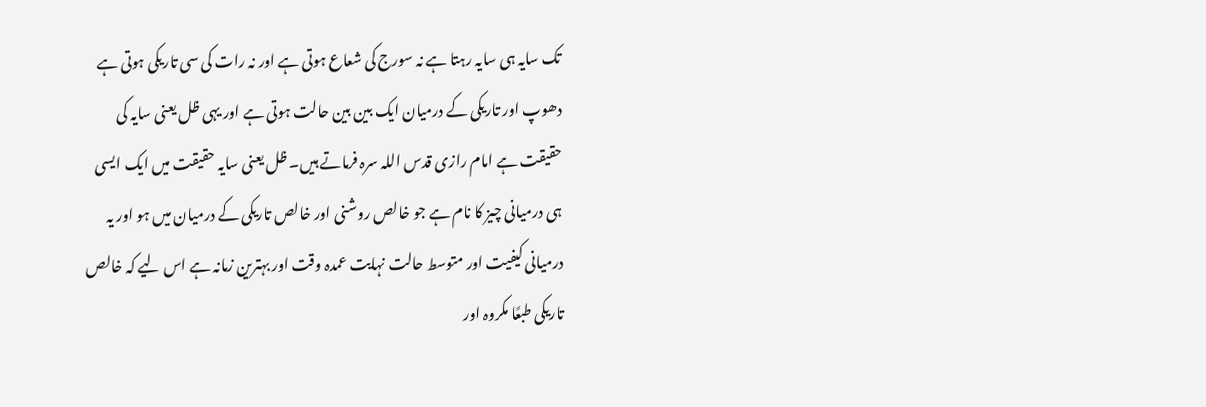تک سایہ ہی سایہ رہتا ہے نہ سورج کی شعاع ہوتی ہے اور نہ رات کی سی تاریکی ہوتی ہے دھوپ اور تاریکی کے درمیان ایک بین بین حالت ہوتی ہے اور یہی ظل یعنی سایہ کی حقیقت ہے امام رازی قدس اللہ سرہ فرماتے ہیں۔ ظل یعنی سایہ حقیقت میں ایک ایسی ہی درمیانی چیز کا نام ہے جو خالص روشنی اور خالص تاریکی کے درمیان میں ہو اور یہ درمیانی کیفیت اور متوسط حالت نہایت عمدہ وقت اور بہترین زمانہ ہے اس لیے کہ خالص تاریکی طبعًا مکروہ اور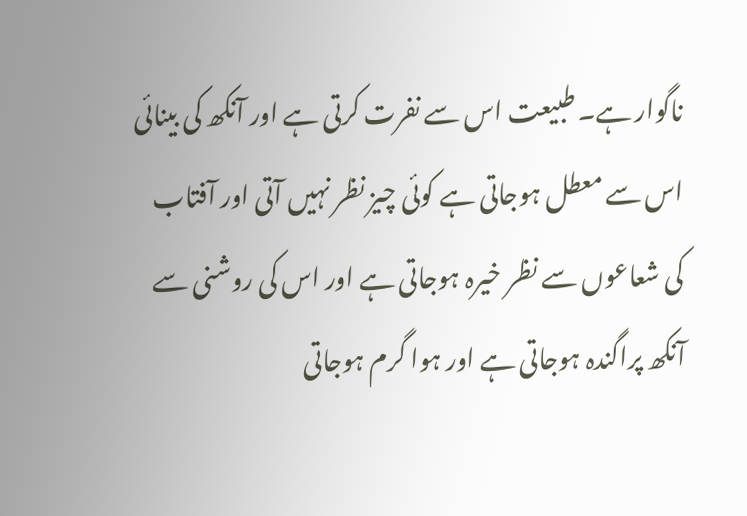ناگوار ہے۔ طبیعت اس سے نفرت کرتی ہے اور آنکھ کی بینائی اس سے معطل ہوجاتی ہے کوئی چیز نظر نہیں آتی اور آفتاب کی شعاعوں سے نظر خیرہ ہوجاتی ہے اور اس کی روشنی سے آنکھ پراگندہ ہوجاتی ہے اور ہوا گرم ہوجاتی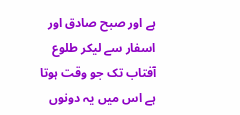ہے اور صبح صادق اور اسفار سے لیکر طلوع آفتاب تک جو وقت ہوتا ہے اس میں یہ دونوں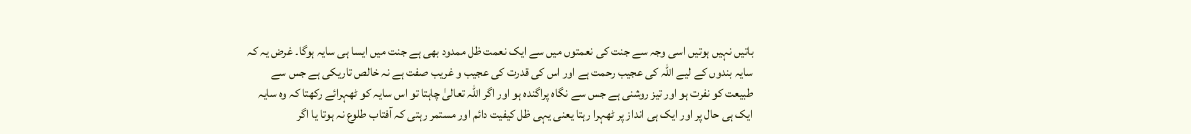باتیں نہیں ہوتیں اسی وجہ سے جنت کی نعمتوں میں سے ایک نعمت ظل ممدود بھی ہے جنت میں ایسا ہی سایہ ہوگا۔ غرض یہ کہ سایہ بندوں کے لیے اللہ کی عجیب رحمت ہے اور اس کی قدرت کی عجیب و غریب صفت ہے نہ خالص تاریکی ہے جس سے طبیعت کو نفرت ہو اور تیز روشنی ہے جس سے نگاہ پراگندہ ہو اور اگر اللہ تعالیٰ چاہتا تو اس سایہ کو ٹھہرائے رکھتا کہ وہ سایہ ایک ہی حال پر اور ایک ہی انداز پر ٹھہرا رہتا یعنی یہی ظل کیفیت دائم اور مستمر رہتی کہ آفتاب طلوع نہ ہوتا یا اگر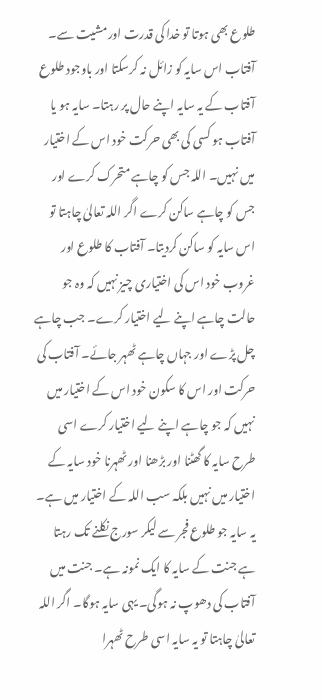طلوع بھی ہوتا تو خدا کی قدرت اور مشیت سے۔ آفتاب اس سایہ کو زائل نہ کرسکتا اور باوجود طلوع آفتاب کے یہ سایہ اپنے حال پر رہتا۔ سایہ ہو یا آفتاب ہو کسی کی بھی حرکت خود اس کے اختیار میں نہیں۔ اللہ جس کو چاہے متحرک کرے اور جس کو چاہے ساکن کرے اگر اللہ تعالیٰ چاہتا تو اس سایہ کو ساکن کردیتا۔ آفتاب کا طلوع اور غروب خود اس کی اختیاری چیز نہیں کہ وہ جو حالت چاہے اپنے لیے اختیار کرے۔ جب چاہے چل پڑے اور جہاں چاہے ٹھہر جائے۔ آفتاب کی حرکت اور اس کا سکون خود اس کے اختیار میں نہیں کہ جو چاہے اپنے لیے اختیار کرے اسی طرح سایہ کا گھٹنا اور بڑھنا اور ٹھہرنا خود سایہ کے اختیار میں نہیں بلکہ سب اللہ کے اختیار میں ہے۔ یہ سایہ جو طلوع فجر سے لیکر سورج نکلنے تک رہتا ہے جنت کے سایہ کا ایک نمونہ ہے۔ جنت میں آفتاب کی دھوپ نہ ہوگی۔ یہی سایہ ہوگا۔ اگر اللہ تعالیٰ چاہتا تو یہ سایہ اسی طرح ٹھہرا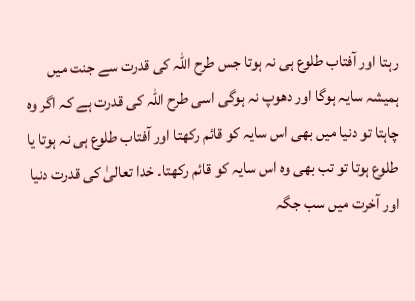رہتا اور آفتاب طلوع ہی نہ ہوتا جس طرح اللہ کی قدرت سے جنت میں ہمیشہ سایہ ہوگا اور دھوپ نہ ہوگی اسی طرح اللہ کی قدرت ہے کہ اگر وہ چاہتا تو دنیا میں بھی اس سایہ کو قائم رکھتا اور آفتاب طلوع ہی نہ ہوتا یا طلوع ہوتا تو تب بھی وہ اس سایہ کو قائم رکھتا۔ خدا تعالیٰ کی قدرت دنیا اور آخرت میں سب جگہ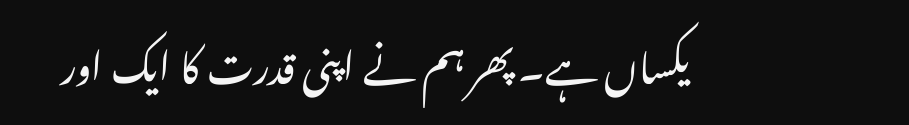یکساں ہے۔ پھر ہم نے اپنی قدرت کا ایک اور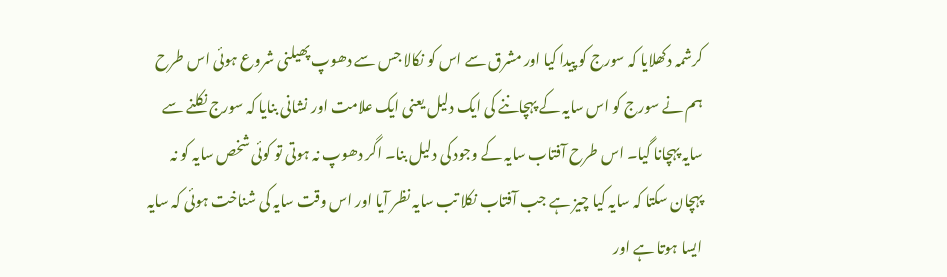کرشمہ دکھلایا کہ سورج کو پیدا کیا اور مشرق سے اس کو نکالا جس سے دھوپ پھیلنی شروع ہوئی اس طرح ہم نے سورج کو اس سایہ کے پہچاننے کی ایک دلیل یعنی ایک علامت اور نشانی بنایا کہ سورج نکلنے سے سایہ پہچانا گیا۔ اس طرح آفتاب سایہ کے وجود کی دلیل بنا۔ اگر دھوپ نہ ہوتی تو کوئی شخص سایہ کو نہ پہچان سکتا کہ سایہ کیا چیز ہے جب آفتاب نکلا تب سایہ نظر آیا اور اس وقت سایہ کی شناخت ہوئی کہ سایہ ایسا ہوتا ہے اور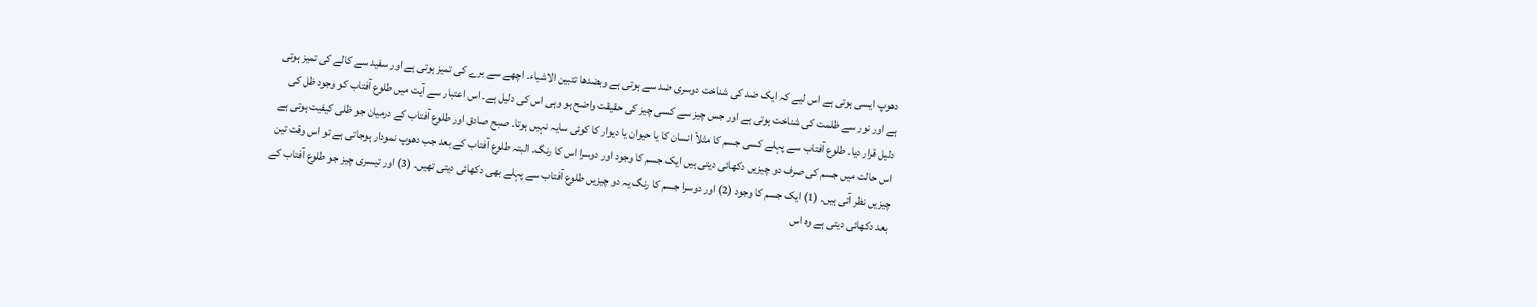دھوپ ایسی ہوتی ہے اس لیے کہ ایک ضد کی شناخت دوسری ضد سے ہوتی ہے وبضدھا تتبین الاشیاء۔ اچھے سے برے کی تمیز ہوتی ہے اور سفید سے کالے کی تمیز ہوتی ہے اور نور سے ظلمت کی شناخت ہوتی ہے اور جس چیز سے کسی چیز کی حقیقت واضح ہو وہی اس کی دلیل ہے۔ اس اعتبار سے آیت میں طلوع آفتاب کو وجود ظل کی دلیل قرار دیا۔ طلوع آفتاب سے پہلے کسی جسم کا مثلاً انسان کا یا حیوان یا دیوار کا کوئی سایہ نہیں ہوتا۔ صبح صادق اور طلوع آفتاب کے درمیان جو ظلی کیفیت ہوتی ہے اس حالت میں جسم کی صرف دو چیزیں دکھائی دیتی ہیں ایک جسم کا وجود اور دوسرا اس کا رنگ۔ البتہ طلوع آفتاب کے بعد جب دھوپ نمودار ہوجاتی ہے تو اس وقت تین چیزیں نظر آتی ہیں۔ (1) ایک جسم کا وجود (2) اور دوسرا جسم کا رنگ یہ دو چیزیں طلوع آفتاب سے پہلے بھی دکھائی دیتی تھیں۔ (3) اور تیسری چیز جو طلوع آفتاب کے بعد دکھائی دیتی ہے وہ اس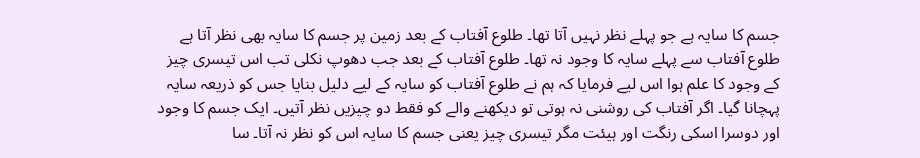جسم کا سایہ ہے جو پہلے نظر نہیں آتا تھا۔ طلوع آفتاب کے بعد زمین پر جسم کا سایہ بھی نظر آتا ہے طلوع آفتاب سے پہلے سایہ کا وجود نہ تھا۔ طلوع آفتاب کے بعد جب دھوپ نکلی تب اس تیسری چیز کے وجود کا علم ہوا اس لیے فرمایا کہ ہم نے طلوع آفتاب کو سایہ کے لیے دلیل بنایا جس کو ذریعہ سایہ پہچانا گیا۔ اگر آفتاب کی روشنی نہ ہوتی تو دیکھنے والے کو فقط دو چیزیں نظر آتیں۔ ایک جسم کا وجود اور دوسرا اسکی رنگت اور ہیئت مگر تیسری چیز یعنی جسم کا سایہ اس کو نظر نہ آتا۔ سا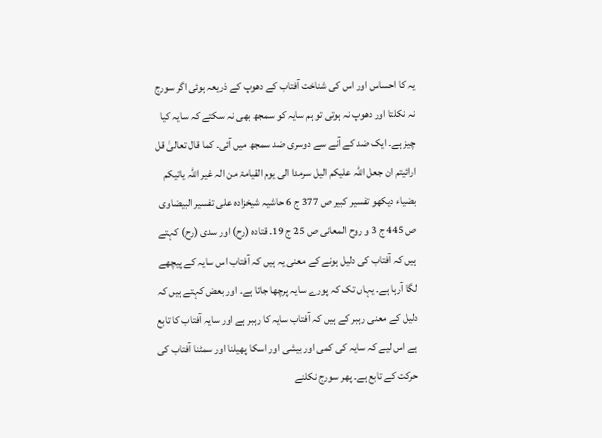یہ کا احساس اور اس کی شناخت آفتاب کے دھوپ کے ذریعہ ہوئی اگر سورج نہ نکلتا اور دھوپ نہ ہوتی تو ہم سایہ کو سمجھ بھی نہ سکتے کہ سایہ کیا چیز ہے۔ ایک ضد کے آنے سے دوسری ضد سمجھ میں آئی۔ کما قال تعالیٰ قل ارائیتم ان جعل اللہ علیکم الیل سرمدا الی یوم القیامۃ من الہ غیر اللہ یاتیکم بضیاء دیکھو تفسیر کبیر ص 377 ج 6 حاشیہ شیخزادہ علی تفسیر البیضاوی ص 445 ج 3 و روح المعانی ص 25 ج 19۔ قتادہ (رح) اور سدی (رح) کہتے ہیں کہ آفتاب کی دلیل ہونے کے معنی یہ ہیں کہ آفتاب اس سایہ کے پیچھے لگا آرہا ہے۔ یہاں تک کہ پورے سایہ پرچھا جاتا ہے۔ اور بعض کہتے ہیں کہ دلیل کے معنی رہبر کے ہیں کہ آفتاب سایہ کا رہبر ہے اور سایہ آفتاب کا تابع ہے اس لیے کہ سایہ کی کمی اور بیشی اور اسکا پھیلنا اور سمٹنا آفتاب کی حرکت کے تابع ہے۔ پھر سورج نکلنے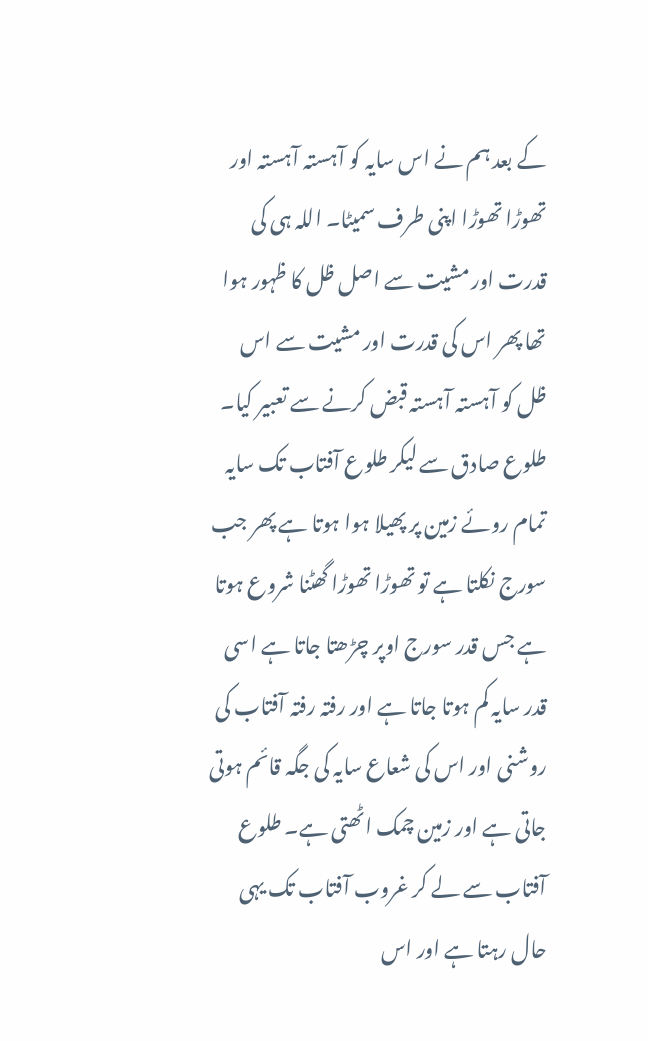کے بعد ہم نے اس سایہ کو آہستہ آہستہ اور تھوڑا تھوڑا اپنی طرف سمیٹا۔ اللہ ہی کی قدرت اور مشیت سے اصل ظل کا ظہور ہوا تھا پھر اس کی قدرت اور مشیت سے اس ظل کو آہستہ آہستہ قبض کرنے سے تعبیر کیا۔ طلوع صادق سے لیکر طلوع آفتاب تک سایہ تمام روئے زمین پر پھیلا ہوا ہوتا ہے پھر جب سورج نکلتا ہے تو تھوڑا تھوڑا گھٹنا شروع ہوتا ہے جس قدر سورج اوپر چڑھتا جاتا ہے اسی قدر سایہ کم ہوتا جاتا ہے اور رفتہ رفتہ آفتاب کی روشنی اور اس کی شعاع سایہ کی جگہ قائم ہوتی جاتی ہے اور زمین چمک اٹھتی ہے۔ طلوع آفتاب سے لے کر غروب آفتاب تک یہی حال رہتا ہے اور اس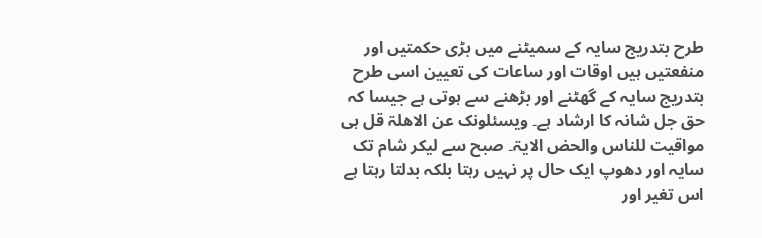طرح بتدریج سایہ کے سمیٹنے میں بڑی حکمتیں اور منفعتیں ہیں اوقات اور ساعات کی تعیین اسی طرح بتدریج سایہ کے گھٹنے اور بڑھنے سے ہوتی ہے جیسا کہ حق جل شانہ کا ارشاد ہے۔ ویسئلونک عن الاھلۃ قل ہی مواقیت للناس والحض الایۃ۔ صبح سے لیکر شام تک سایہ اور دھوپ ایک حال پر نہیں رہتا بلکہ بدلتا رہتا ہے اس تغیر اور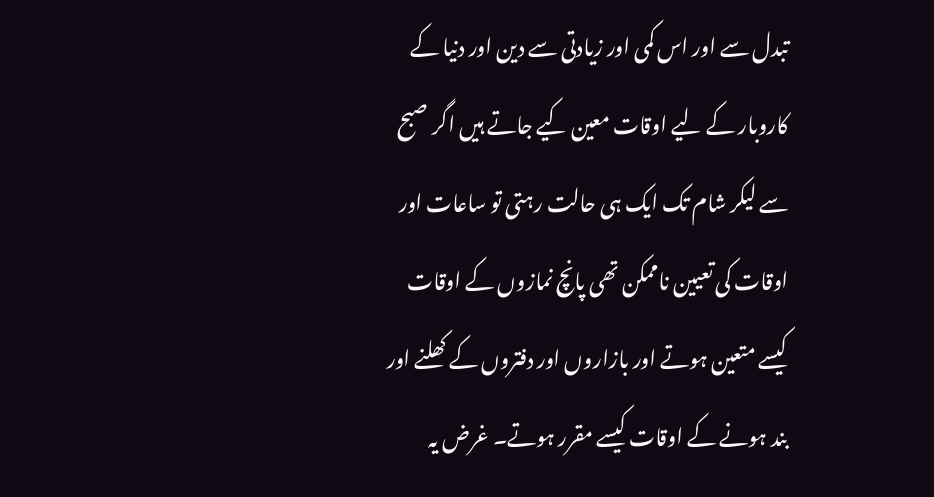تبدل سے اور اس کمی اور زیادتی سے دین اور دنیا کے کاروبار کے لیے اوقات معین کیے جاتے ہیں اگر صبح سے لیکر شام تک ایک ہی حالت رہتی تو ساعات اور اوقات کی تعیین ناممکن تھی پانچ نمازوں کے اوقات کیسے متعین ہوتے اور بازاروں اور دفتروں کے کھلنے اور بند ہونے کے اوقات کیسے مقرر ہوتے۔ غرض یہ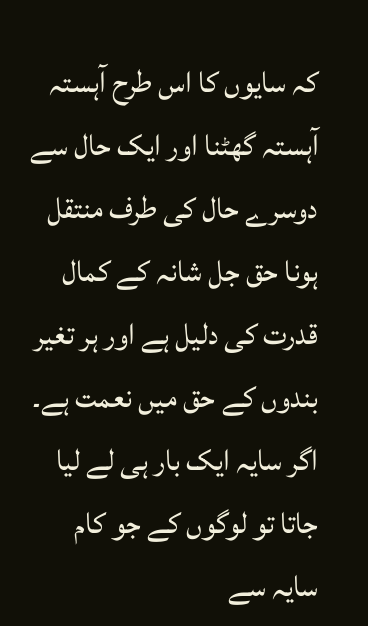کہ سایوں کا اس طرح آہستہ آہستہ گھٹنا اور ایک حال سے دوسرے حال کی طرف منتقل ہونا حق جل شانہ کے کمال قدرت کی دلیل ہے اور ہر تغیر بندوں کے حق میں نعمت ہے۔ اگر سایہ ایک بار ہی لے لیا جاتا تو لوگوں کے جو کام سایہ سے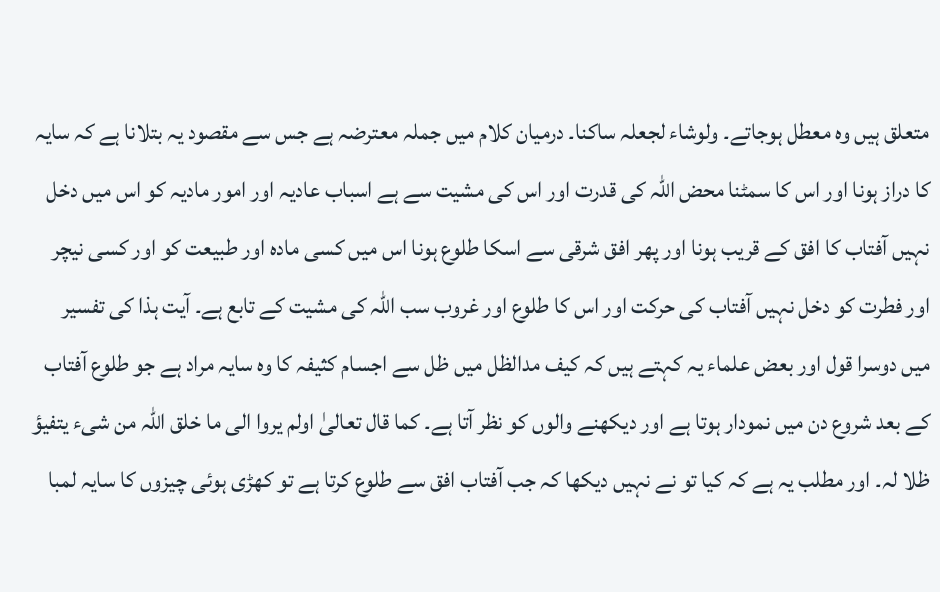متعلق ہیں وہ معطل ہوجاتے۔ ولوشاء لجعلہ ساکنا۔ درمیان کلام میں جملہ معترضہ ہے جس سے مقصود یہ بتلانا ہے کہ سایہ کا دراز ہونا اور اس کا سمٹنا محض اللہ کی قدرت اور اس کی مشیت سے ہے اسباب عادیہ اور امور مادیہ کو اس میں دخل نہیں آفتاب کا افق کے قریب ہونا اور پھر افق شرقی سے اسکا طلوع ہونا اس میں کسی مادہ اور طبیعت کو اور کسی نیچر اور فطرت کو دخل نہیں آفتاب کی حرکت اور اس کا طلوع اور غروب سب اللہ کی مشیت کے تابع ہے۔ آیت ہذا کی تفسیر میں دوسرا قول اور بعض علماء یہ کہتے ہیں کہ کیف مدالظل میں ظل سے اجسام کثیفہ کا وہ سایہ مراد ہے جو طلوع آفتاب کے بعد شروع دن میں نمودار ہوتا ہے اور دیکھنے والوں کو نظر آتا ہے۔ کما قال تعالیٰ اولم یروا الی ما خلق اللہ من شیء یتفیؤ ظلا لہ۔ اور مطلب یہ ہے کہ کیا تو نے نہیں دیکھا کہ جب آفتاب افق سے طلوع کرتا ہے تو کھڑی ہوئی چیزوں کا سایہ لمبا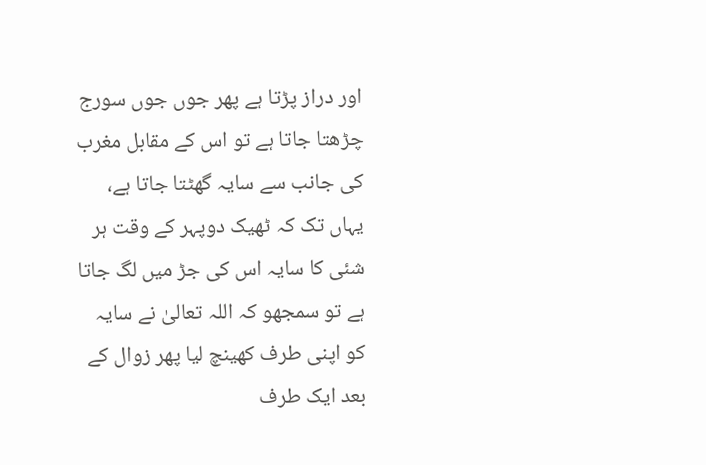اور دراز پڑتا ہے پھر جوں جوں سورج چڑھتا جاتا ہے تو اس کے مقابل مغرب کی جانب سے سایہ گھٹتا جاتا ہے، یہاں تک کہ ٹھیک دوپہر کے وقت ہر شئی کا سایہ اس کی جڑ میں لگ جاتا ہے تو سمجھو کہ اللہ تعالیٰ نے سایہ کو اپنی طرف کھینچ لیا پھر زوال کے بعد ایک طرف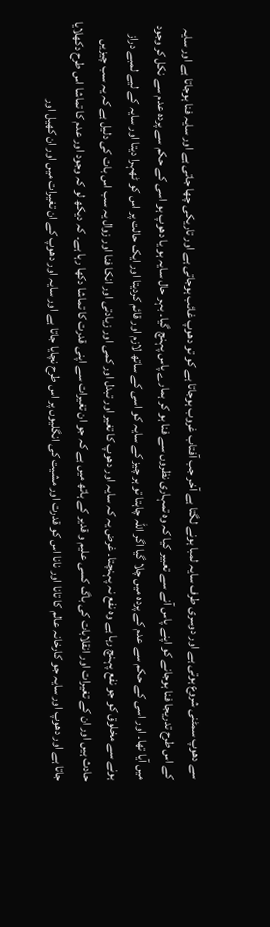سے دھوپ سمٹنی شروع ہوتی ہے اور دوسری طرف سایہ لمبا ہونے لگتا ہے آخر جب آفتاب غروب ہوجاتا ہے کو تو دھوپ غائب ہوجاتی ہے اور تاریکی چھا جاتی ہے اور سایہ فنا ہوجاتا ہے اور سایہ کے اس طرح تدریجا فنا ہوجانے کو اپنے پاس آنے سے تعبیر کیا کہ وہ تمہاری نظروں سے فنا ہو کر ہمارے پاس پہنچ گیا۔ بہر حال سایہ ہو یا دھوپ ہو اسی کے حکم سے پردہ عدم سے نکل کر وجود میں آیا تھا۔ اور اسی کے حکم سے عدم کے پردہ میں چلا گیا اگر اللہ چاہتا تو ہر چیز کے سایہ کو اسی کے ساتھ لازم اور قائم کردیتا اور ایک حالت پر اس کو ٹھہرا دیتا اور سایہ کے لیے لمبے دراز ہونے سے مخلوق کو جو نفع پہنچ رہا ہے وہ نفع نہ پہنچتا۔ غرض یہ کہ سایہ اور دھوپ کا تغیر اور تبدل اور کمی اور زیادتی اور انکا فنا اور زوال یہ سب اس بات کی دلیل ہے کہ یہ سب چیزیں حادث ہیں اور ان کے تغیرات اور انقلابات کی باگ کسی علیم و قدیر کے ہاتھ میں ہے کہ جو ان تغیرات سے اپنی قدرت کا تماشا دکھا رہا ہے۔ کہ دیکھ لو کہ وجود اور عدم کا تماشا اس طرح دکھلایا جاتا ہے اور دھوپ اور سایہ جو کارخانہ عالم کا تانا اور نانا اس کو قدرت اور مشیت کی انگلیوں پر اس طرح نچایا جاتا ہے اور سایہ اور دھوپ کے ان تغیرات میں اور ان کھیل اور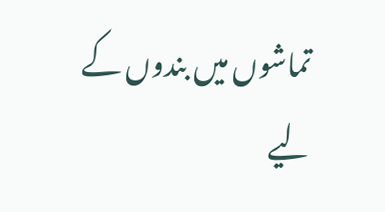تماشوں میں بندوں کے لیے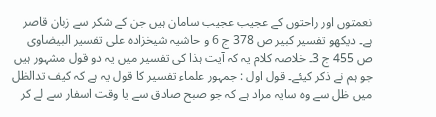نعمتوں اور راحتوں کے عجیب عجیب سامان ہیں جن کے شکر سے زبان قاصر ہے۔ دیکھو تفسیر کبیر ص 378 ج 6 و حاشیہ شیخزادہ علی تفسیر البیضاوی ص 455 ج 3۔ خلاصہ کلام یہ کہ آیت ہذا کی تفسیر میں یہ دو قول مشہور ہیں جو ہم نے ذکر کیئے۔ قول اول : جمہور علماء تفسیر کا قول یہ ہے کہ کیف تدالظل میں ظل سے وہ سایہ مراد ہے کہ جو صبح صادق سے یا وقت اسفار سے لے کر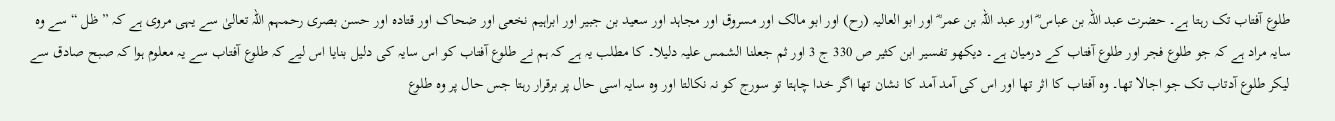طلوع آفتاب تک رہتا ہے۔ حضرت عبد اللہ بن عباس ؓ اور عبد اللہ بن عمر ؓ اور ابو العالیہ (رح) اور ابو مالک اور مسروق اور مجاہد اور سعید بن جبیر اور ابراہیم نخعی اور ضحاک اور قتادہ اور حسن بصری رحمہم اللہ تعالیٰ سے یہی مروی ہے کہ ” ظل “ سے وہ سایہ مراد ہے کہ جو طلوع فجر اور طلوع آفتاب کے درمیان ہے۔ دیکھو تفسیر ابن کثیر ص 330 ج 3 اور ثم جعلنا الشمس علیہ دلیلا۔ کا مطلب یہ ہے کہ ہم نے طلوع آفتاب کو اس سایہ کی دلیل بنایا اس لیے کہ طلوع آفتاب سے یہ معلوم ہوا کہ صبح صادق سے لیکر طلوع آدتاب تک جو اجالا تھا۔ وہ آفتاب کا اثر تھا اور اس کی آمد آمد کا نشان تھا اگر خدا چاہتا تو سورج کو نہ نکالتا اور وہ سایہ اسی حال پر برقرار رہتا جس حال پر وہ طلوع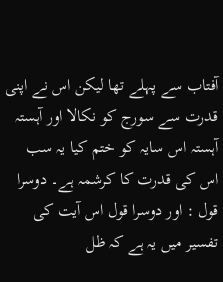آفتاب سے پہلے تھا لیکن اس نے اپنی قدرت سے سورج کو نکالا اور آہستہ آہستہ اس سایہ کو ختم کیا یہ سب اس کی قدرت کا کرشمہ ہے۔ دوسرا قول : اور دوسرا قول اس آیت کی تفسیر میں یہ ہے کہ ظل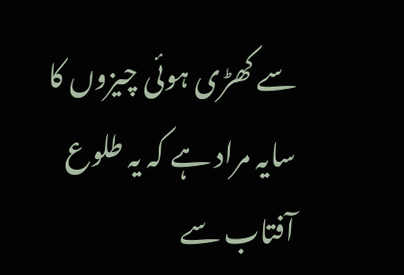سے کھڑی ہوئی چیزوں کا سایہ مراد ہے کہ یہ طلوع آفتاب سے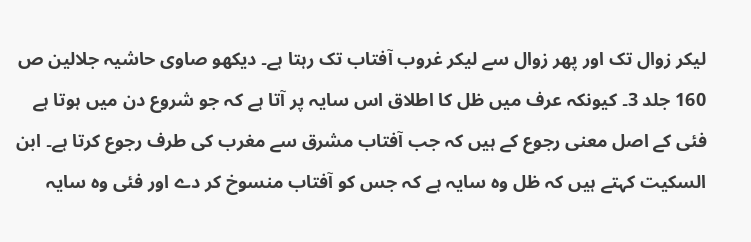لیکر زوال تک اور پھر زوال سے لیکر غروب آفتاب تک رہتا ہے۔ دیکھو صاوی حاشیہ جلالین ص 160 جلد 3۔ کیونکہ عرف میں ظل کا اطلاق اس سایہ پر آتا ہے کہ جو شروع دن میں ہوتا ہے فئی کے اصل معنی رجوع کے ہیں کہ جب آفتاب مشرق سے مغرب کی طرف رجوع کرتا ہے۔ ابن السکیت کہتے ہیں کہ ظل وہ سایہ ہے کہ جس کو آفتاب منسوخ کر دے اور فئی وہ سایہ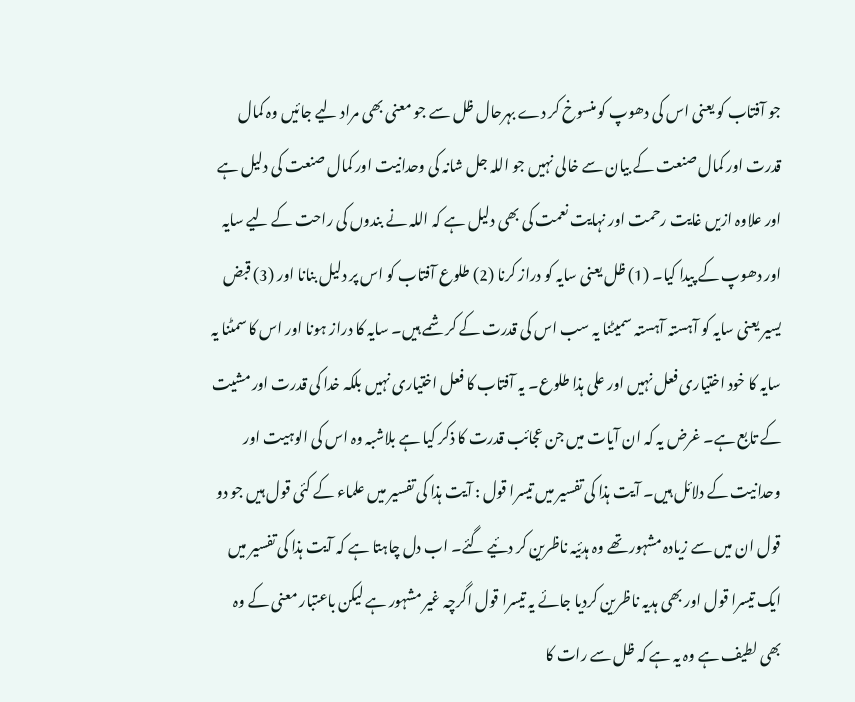جو آفتاب کو یعنی اس کی دھوپ کو منسوخ کر دے بہرحال ظل سے جو معنی بھی مراد لیے جائیں وہ کمال قدرت اور کمال صنعت کے بیان سے خالی نہیں جو اللہ جل شانہ کی وحدانیت اور کمال صنعت کی دلیل ہے اور علاوہ ازیں غایت رحمت اور نہایت نعمت کی بھی دلیل ہے کہ اللہ نے بندوں کی راحت کے لیے سایہ اور دھوپ کے پیدا کیا۔ (1) ظل یعنی سایہ کو دراز کرنا (2) طلوع آفتاب کو اس پر دلیل بنانا اور (3) قبض یسیر یعنی سایہ کو آہستہ آہستہ سمیٹنا یہ سب اس کی قدرت کے کرشمے ہیں۔ سایہ کا دراز ہونا اور اس کا سمٹنا یہ سایہ کا خود اختیاری فعل نہیں اور علی ہذا طلوع۔ یہ آفتاب کا فعل اختیاری نہیں بلکہ خدا کی قدرت اور مشیت کے تابع ہے۔ غرض یہ کہ ان آیات میں جن عجائب قدرت کا ذکر کیا ہے بلاشبہ وہ اس کی الوہیت اور وحدانیت کے دلائل ہیں۔ آیت ہذا کی تفسیر میں تیسرا قول : آیت ہذا کی تفسیر میں علماء کے کئی قول ہیں جو دو قول ان میں سے زیادہ مشہور تھے وہ ہدئیہ ناظرین کر دئیے گئے۔ اب دل چاہتا ہے کہ آیت ہذا کی تفسیر میں ایک تیسرا قول اور بھی ہدیہ ناظرین کردیا جائے یہ تیسرا قول اگرچہ غیر مشہور ہے لیکن باعتبار معنی کے وہ بھی لطیف ہے وہ یہ ہے کہ ظل سے رات کا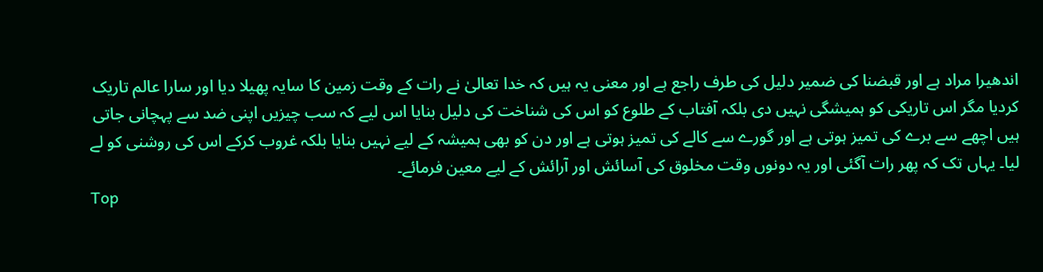اندھیرا مراد ہے اور قبضنا کی ضمیر دلیل کی طرف راجع ہے اور معنی یہ ہیں کہ خدا تعالیٰ نے رات کے وقت زمین کا سایہ پھیلا دیا اور سارا عالم تاریک کردیا مگر اس تاریکی کو ہمیشگی نہیں دی بلکہ آفتاب کے طلوع کو اس کی شناخت کی دلیل بنایا اس لیے کہ سب چیزیں اپنی ضد سے پہچانی جاتی ہیں اچھے سے برے کی تمیز ہوتی ہے اور گورے سے کالے کی تمیز ہوتی ہے اور دن کو بھی ہمیشہ کے لیے نہیں بنایا بلکہ غروب کرکے اس کی روشنی کو لے لیا۔ یہاں تک کہ پھر رات آگئی اور یہ دونوں وقت مخلوق کی آسائش اور آرائش کے لیے معین فرمائے۔
Top